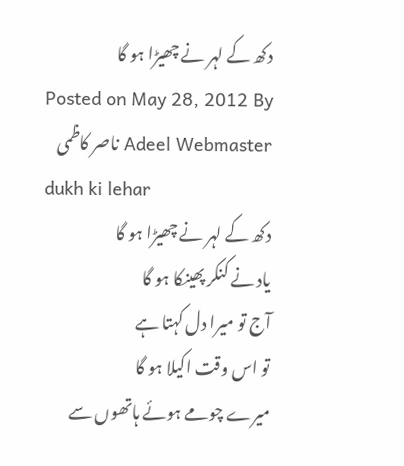دکھ کے لہر نے چھیڑا ہو گا
Posted on May 28, 2012 By Adeel Webmaster ناصر کاظمی
dukh ki lehar
دکھ کے لہر نے چھیڑا ہو گا
یاد نے کنکر پھینکا ہو گا
آج تو میرا دل کہتا ہے
تو اس وقت اکیلا ہو گا
میرے چومے ہوئے ہاتھوں سے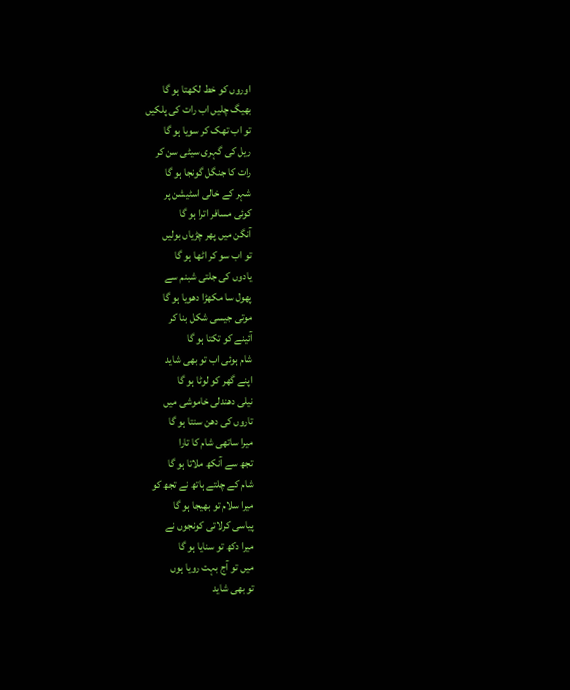اوروں کو خط لکھتا ہو گا
بھیگ چلیں اب رات کی پلکیں
تو اب تھک کر سویا ہو گا
ریل کی گہری سیٹی سن کر
رات کا جنگل گونجا ہو گا
شہر کے خالی اسٹیشن پر
کوئی مسافر اترا ہو گا
آنگن میں پھر چڑیاں بولیں
تو اب سو کر اٹھا ہو گا
یادوں کی جلتی شبنم سے
پھول سا مکھڑا دھویا ہو گا
موتی جیسی شکل بنا کر
آئینے کو تکتا ہو گا
شام ہوئی اب تو بھی شاید
اپنے گھر کو لوٹا ہو گا
نیلی دھندلی خاموشی میں
تاروں کی دھن سنتا ہو گا
میرا ساتھی شام کا تارا
تجھ سے آنکھ ملاتا ہو گا
شام کے چلتے ہاتھ نے تجھ کو
میرا سلام تو بھیجا ہو گا
پیاسی کرلاتی کونجوں نے
میرا دکھ تو سنایا ہو گا
میں تو آج بہت رویا ہوں
تو بھی شاید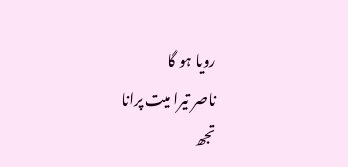رویا ہو گا
ناصر تیرا میت پرانا
تجھ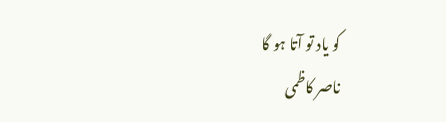کو یاد تو آتا ہو گا
ناصر کاظمی